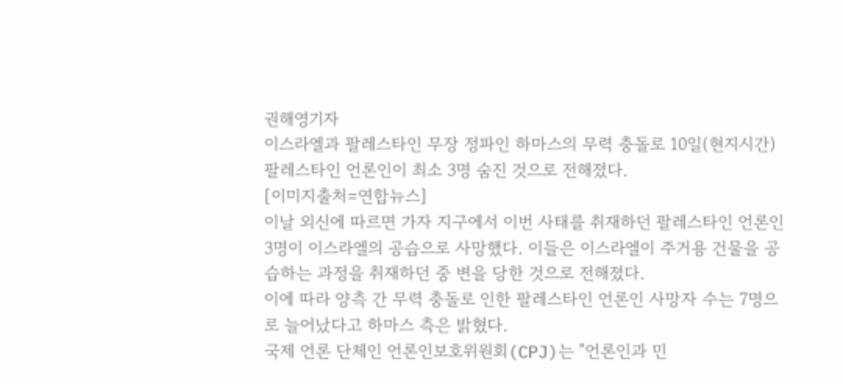권해영기자
이스라엘과 팔레스타인 무장 정파인 하마스의 무력 충돌로 10일(현지시간) 팔레스타인 언론인이 최소 3명 숨진 것으로 전해졌다.
[이미지출처=연합뉴스]
이날 외신에 따르면 가자 지구에서 이번 사태를 취재하던 팔레스타인 언론인 3명이 이스라엘의 공습으로 사망했다. 이들은 이스라엘이 주거용 건물을 공습하는 과정을 취재하던 중 변을 당한 것으로 전해졌다.
이에 따라 양측 간 무력 충돌로 인한 팔레스타인 언론인 사망자 수는 7명으로 늘어났다고 하마스 측은 밝혔다.
국제 언론 단체인 언론인보호위원회(CPJ)는 "언론인과 민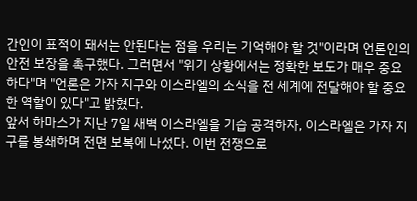간인이 표적이 돼서는 안된다는 점을 우리는 기억해야 할 것"이라며 언론인의 안전 보장을 촉구했다. 그러면서 "위기 상황에서는 정확한 보도가 매우 중요하다"며 "언론은 가자 지구와 이스라엘의 소식을 전 세계에 전달해야 할 중요한 역할이 있다"고 밝혔다.
앞서 하마스가 지난 7일 새벽 이스라엘을 기습 공격하자, 이스라엘은 가자 지구를 봉쇄하며 전면 보복에 나섰다. 이번 전쟁으로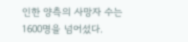인한 양측의 사망자 수는 1600명을 넘어섰다.